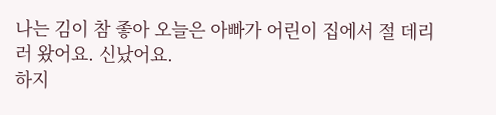나는 김이 참 좋아 오늘은 아빠가 어린이 집에서 절 데리러 왔어요. 신났어요.
하지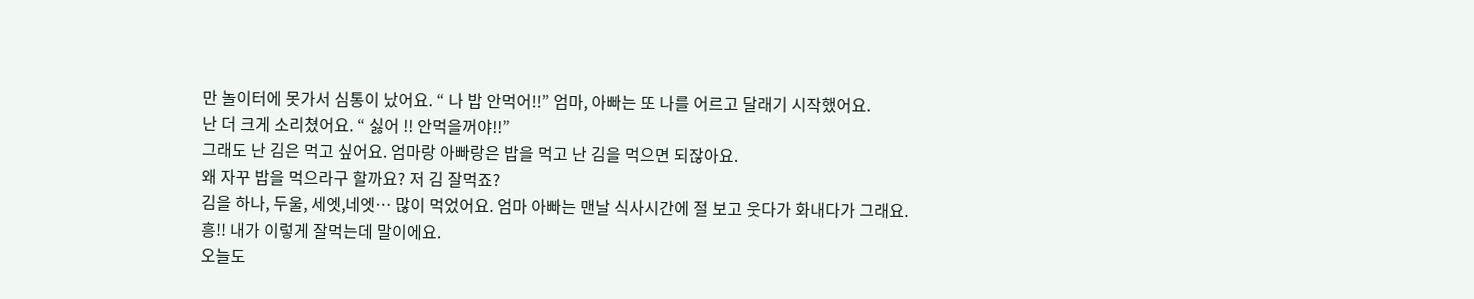만 놀이터에 못가서 심통이 났어요. “ 나 밥 안먹어!!” 엄마, 아빠는 또 나를 어르고 달래기 시작했어요.
난 더 크게 소리쳤어요. “ 싫어 !! 안먹을꺼야!!”
그래도 난 김은 먹고 싶어요. 엄마랑 아빠랑은 밥을 먹고 난 김을 먹으면 되잖아요.
왜 자꾸 밥을 먹으라구 할까요? 저 김 잘먹죠?
김을 하나, 두울, 세엣,네엣… 많이 먹었어요. 엄마 아빠는 맨날 식사시간에 절 보고 웃다가 화내다가 그래요.
흥!! 내가 이렇게 잘먹는데 말이에요.
오늘도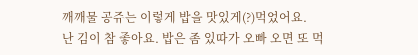깨깨물 공쥬는 이렇게 밥을 맛있게(?)먹었어요.
난 김이 참 좋아요. 밥은 좀 있따가 오빠 오면 또 먹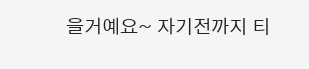을거예요~ 자기전까지 티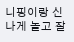니핑이랑 신나게 놀고 잘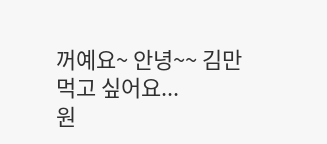꺼예요~ 안녕~~ 김만 먹고 싶어요...
원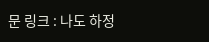문 링크 : 나도 하정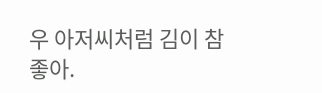우 아저씨처럼 김이 참좋아.